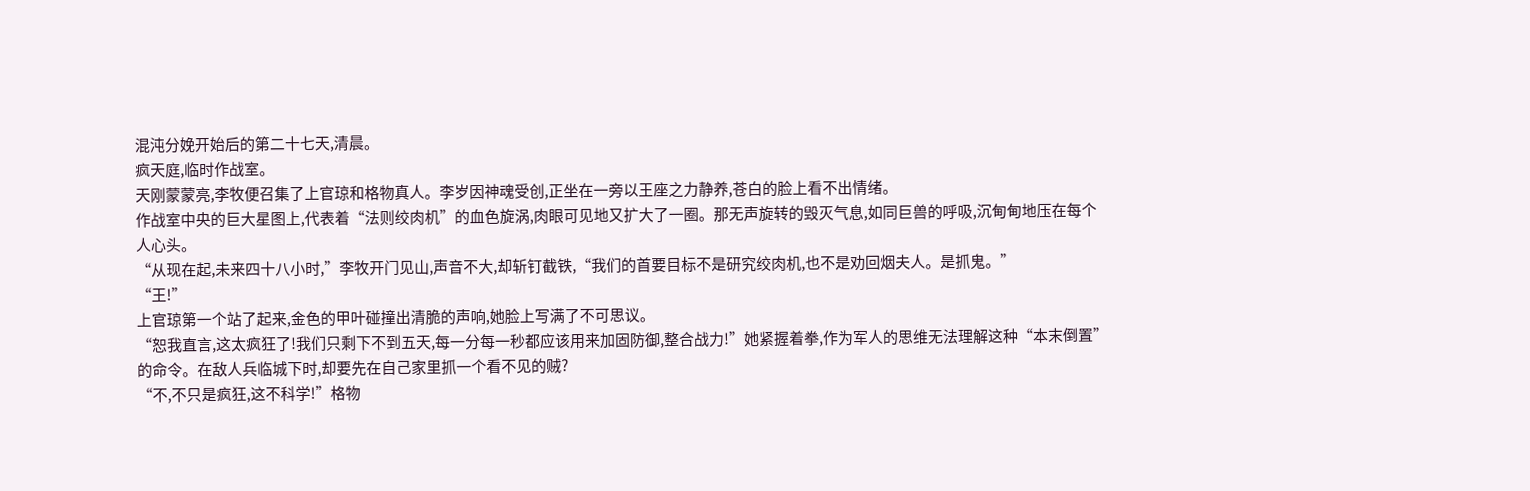混沌分娩开始后的第二十七天,清晨。
疯天庭,临时作战室。
天刚蒙蒙亮,李牧便召集了上官琼和格物真人。李岁因神魂受创,正坐在一旁以王座之力静养,苍白的脸上看不出情绪。
作战室中央的巨大星图上,代表着“法则绞肉机”的血色旋涡,肉眼可见地又扩大了一圈。那无声旋转的毁灭气息,如同巨兽的呼吸,沉甸甸地压在每个人心头。
“从现在起,未来四十八小时,”李牧开门见山,声音不大,却斩钉截铁,“我们的首要目标不是研究绞肉机,也不是劝回烟夫人。是抓鬼。”
“王!”
上官琼第一个站了起来,金色的甲叶碰撞出清脆的声响,她脸上写满了不可思议。
“恕我直言,这太疯狂了!我们只剩下不到五天,每一分每一秒都应该用来加固防御,整合战力!”她紧握着拳,作为军人的思维无法理解这种“本末倒置”的命令。在敌人兵临城下时,却要先在自己家里抓一个看不见的贼?
“不,不只是疯狂,这不科学!”格物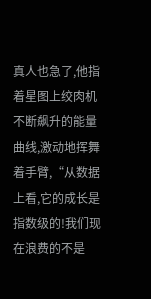真人也急了,他指着星图上绞肉机不断飙升的能量曲线,激动地挥舞着手臂,“从数据上看,它的成长是指数级的!我们现在浪费的不是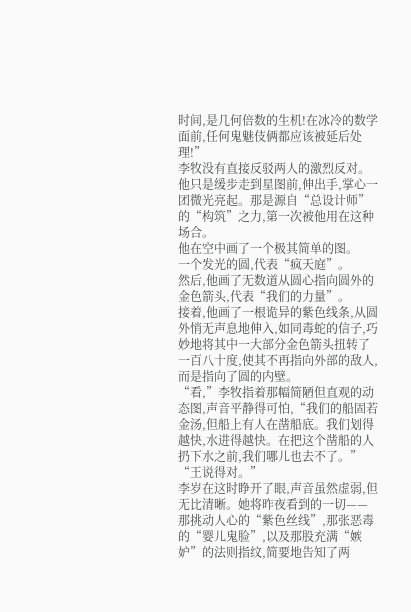时间,是几何倍数的生机!在冰冷的数学面前,任何鬼魅伎俩都应该被延后处理!”
李牧没有直接反驳两人的激烈反对。
他只是缓步走到星图前,伸出手,掌心一团微光亮起。那是源自“总设计师”的“构筑”之力,第一次被他用在这种场合。
他在空中画了一个极其简单的图。
一个发光的圆,代表“疯天庭”。
然后,他画了无数道从圆心指向圆外的金色箭头,代表“我们的力量”。
接着,他画了一根诡异的紫色线条,从圆外悄无声息地伸入,如同毒蛇的信子,巧妙地将其中一大部分金色箭头扭转了一百八十度,使其不再指向外部的敌人,而是指向了圆的内壁。
“看,”李牧指着那幅简陋但直观的动态图,声音平静得可怕,“我们的船固若金汤,但船上有人在凿船底。我们划得越快,水进得越快。在把这个凿船的人扔下水之前,我们哪儿也去不了。”
“王说得对。”
李岁在这时睁开了眼,声音虽然虚弱,但无比清晰。她将昨夜看到的一切——那挑动人心的“紫色丝线”,那张恶毒的“婴儿鬼脸”,以及那股充满“嫉妒”的法则指纹,简要地告知了两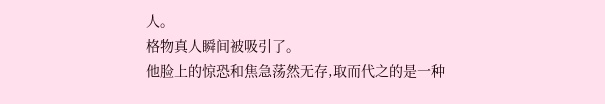人。
格物真人瞬间被吸引了。
他脸上的惊恐和焦急荡然无存,取而代之的是一种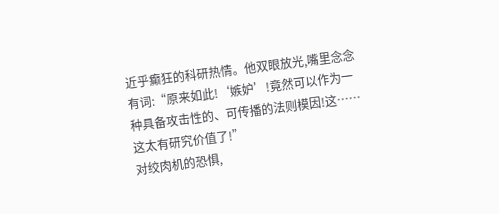近乎癫狂的科研热情。他双眼放光,嘴里念念有词:“原来如此!‘嫉妒’!竟然可以作为一种具备攻击性的、可传播的法则模因!这……这太有研究价值了!”
对绞肉机的恐惧,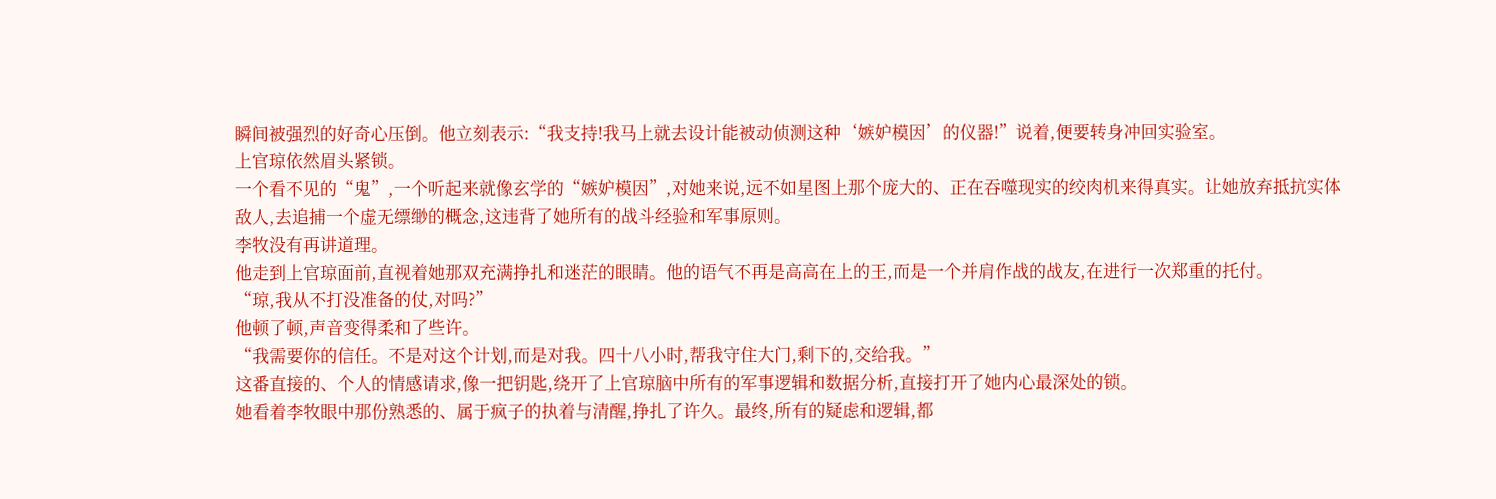瞬间被强烈的好奇心压倒。他立刻表示:“我支持!我马上就去设计能被动侦测这种‘嫉妒模因’的仪器!”说着,便要转身冲回实验室。
上官琼依然眉头紧锁。
一个看不见的“鬼”,一个听起来就像玄学的“嫉妒模因”,对她来说,远不如星图上那个庞大的、正在吞噬现实的绞肉机来得真实。让她放弃抵抗实体敌人,去追捕一个虚无缥缈的概念,这违背了她所有的战斗经验和军事原则。
李牧没有再讲道理。
他走到上官琼面前,直视着她那双充满挣扎和迷茫的眼睛。他的语气不再是高高在上的王,而是一个并肩作战的战友,在进行一次郑重的托付。
“琼,我从不打没准备的仗,对吗?”
他顿了顿,声音变得柔和了些许。
“我需要你的信任。不是对这个计划,而是对我。四十八小时,帮我守住大门,剩下的,交给我。”
这番直接的、个人的情感请求,像一把钥匙,绕开了上官琼脑中所有的军事逻辑和数据分析,直接打开了她内心最深处的锁。
她看着李牧眼中那份熟悉的、属于疯子的执着与清醒,挣扎了许久。最终,所有的疑虑和逻辑,都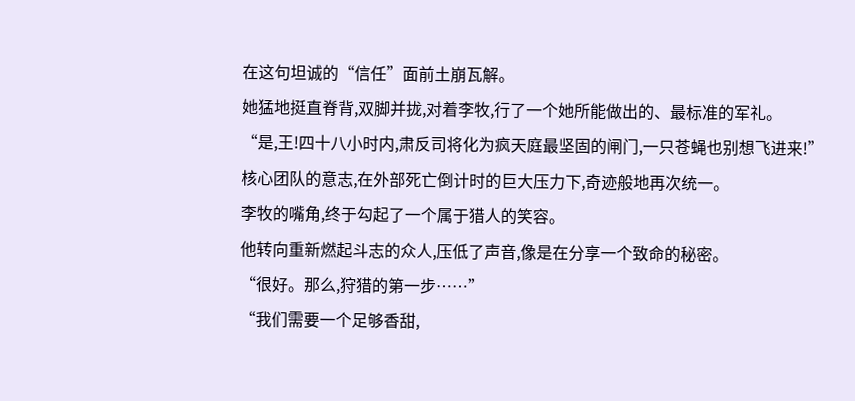在这句坦诚的“信任”面前土崩瓦解。
她猛地挺直脊背,双脚并拢,对着李牧,行了一个她所能做出的、最标准的军礼。
“是,王!四十八小时内,肃反司将化为疯天庭最坚固的闸门,一只苍蝇也别想飞进来!”
核心团队的意志,在外部死亡倒计时的巨大压力下,奇迹般地再次统一。
李牧的嘴角,终于勾起了一个属于猎人的笑容。
他转向重新燃起斗志的众人,压低了声音,像是在分享一个致命的秘密。
“很好。那么,狩猎的第一步……”
“我们需要一个足够香甜,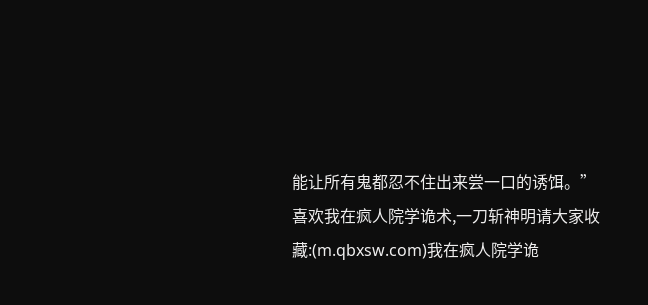能让所有鬼都忍不住出来尝一口的诱饵。”
喜欢我在疯人院学诡术,一刀斩神明请大家收藏:(m.qbxsw.com)我在疯人院学诡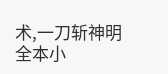术,一刀斩神明全本小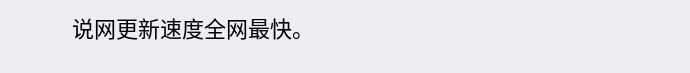说网更新速度全网最快。